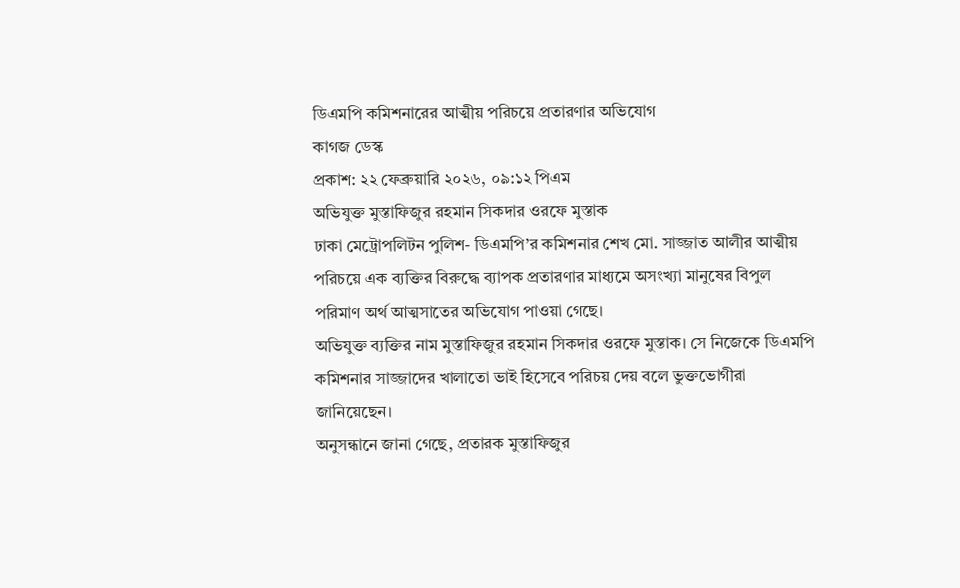ডিএমপি কমিশনারের আত্মীয় পরিচয়ে প্রতারণার অভিযোগ
কাগজ ডেস্ক
প্রকাশ: ২২ ফেব্রুয়ারি ২০২৬, ০৯:১২ পিএম
অভিযুক্ত মুস্তাফিজুর রহমান সিকদার ওরফে মুস্তাক
ঢাকা মেট্রোপলিটন পুলিশ- ডিএমপি’র কমিশনার শেখ মো. সাজ্জাত আলীর আত্মীয় পরিচয়ে এক ব্যক্তির বিরুদ্ধে ব্যাপক প্রতারণার মাধ্যমে অসংখ্যা মানুষের বিপুল পরিমাণ অর্থ আত্মসাতের অভিযোগ পাওয়া গেছে।
অভিযুক্ত ব্যক্তির নাম মুস্তাফিজুর রহমান সিকদার ওরফে মুস্তাক। সে নিজেকে ডিএমপি কমিশনার সাজ্জাদের খালাতো ভাই হিসেবে পরিচয় দেয় বলে ভুক্তভোগীরা জানিয়েছেন।
অনুসন্ধানে জানা গেছে, প্রতারক মুস্তাফিজুর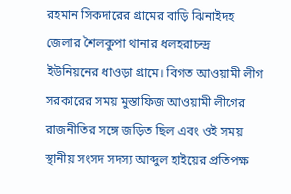রহমান সিকদারের গ্রামের বাড়ি ঝিনাইদহ জেলার শৈলকুপা থানার ধলহরাচন্দ্র ইউনিয়নের ধাওড়া গ্রামে। বিগত আওয়ামী লীগ সরকারের সময় মুস্তাফিজ আওয়ামী লীগের রাজনীতির সঙ্গে জড়িত ছিল এবং ওই সময় স্থানীয় সংসদ সদস্য আব্দুল হাইয়ের প্রতিপক্ষ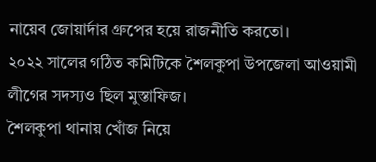নায়েব জোয়ার্দার গ্রুপের হয়ে রাজনীতি করতো।
২০২২ সালের গঠিত কমিটিকে শৈলকুপা উপজেলা আওয়ামী লীগের সদস্যও ছিল মুস্তাফিজ।
শৈলকুপা থানায় খোঁজ নিয়ে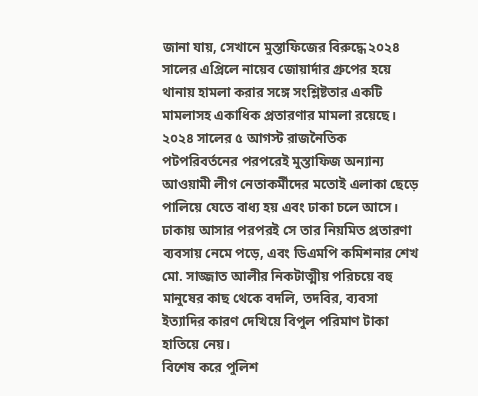জানা যায়, সেখানে মুস্তাফিজের বিরুদ্ধে ২০২৪ সালের এপ্রিলে নায়েব জোয়ার্দার গ্রুপের হয়ে থানায় হামলা করার সঙ্গে সংশ্লিষ্টতার একটি মামলাসহ একাধিক প্রতারণার মামলা রয়েছে।
২০২৪ সালের ৫ আগস্ট রাজনৈতিক পটপরিবর্তনের পরপরেই মুস্তাফিজ অন্যান্য আওয়ামী লীগ নেতাকর্মীদের মতোই এলাকা ছেড়ে পালিয়ে যেতে বাধ্য হয় এবং ঢাকা চলে আসে। ঢাকায় আসার পরপরই সে তার নিয়মিত প্রতারণা ব্যবসায় নেমে পড়ে, এবং ডিএমপি কমিশনার শেখ মো. সাজ্জাত আলীর নিকটাত্মীয় পরিচয়ে বহু মানুষের কাছ থেকে বদলি, তদবির, ব্যবসা ইত্যাদির কারণ দেখিয়ে বিপুল পরিমাণ টাকা হাতিয়ে নেয়।
বিশেষ করে পুলিশ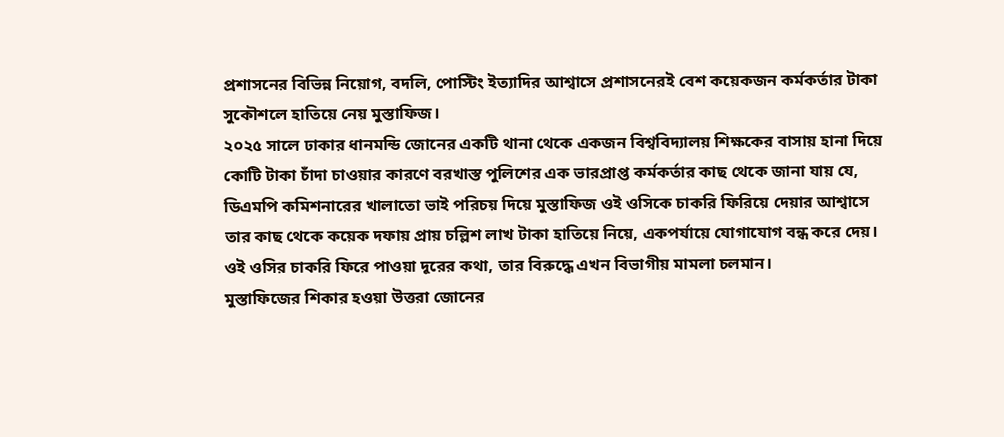প্রশাসনের বিভিন্ন নিয়োগ, বদলি, পোস্টিং ইত্যাদির আশ্বাসে প্রশাসনেরই বেশ কয়েকজন কর্মকর্তার টাকা সুকৌশলে হাতিয়ে নেয় মুস্তাফিজ।
২০২৫ সালে ঢাকার ধানমন্ডি জোনের একটি থানা থেকে একজন বিশ্ববিদ্যালয় শিক্ষকের বাসায় হানা দিয়ে কোটি টাকা চাঁদা চাওয়ার কারণে বরখাস্ত পুলিশের এক ভারপ্রাপ্ত কর্মকর্তার কাছ থেকে জানা যায় যে, ডিএমপি কমিশনারের খালাতো ভাই পরিচয় দিয়ে মুস্তাফিজ ওই ওসিকে চাকরি ফিরিয়ে দেয়ার আশ্বাসে তার কাছ থেকে কয়েক দফায় প্রায় চল্লিশ লাখ টাকা হাতিয়ে নিয়ে, একপর্যায়ে যোগাযোগ বন্ধ করে দেয়। ওই ওসির চাকরি ফিরে পাওয়া দূরের কথা, তার বিরুদ্ধে এখন বিভাগীয় মামলা চলমান।
মুস্তাফিজের শিকার হওয়া উত্তরা জোনের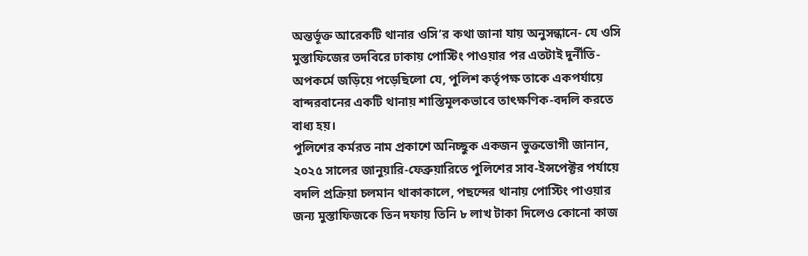অন্তর্ভূক্ত আরেকটি থানার ওসি’র কথা জানা যায় অনুসন্ধানে- যে ওসি মুস্তাফিজের তদবিরে ঢাকায় পোস্টিং পাওয়ার পর এতটাই দুর্নীতি-অপকর্মে জড়িয়ে পড়েছিলো যে, পুলিশ কর্তৃপক্ষ তাকে একপর্যায়ে বান্দরবানের একটি থানায় শাস্তিমূলকভাবে তাৎক্ষণিক-বদলি করতে বাধ্য হয়।
পুলিশের কর্মরত নাম প্রকাশে অনিচ্ছুক একজন ভুক্তভোগী জানান, ২০২৫ সালের জানুয়ারি-ফেব্রুয়ারিতে পুলিশের সাব-ইন্সপেক্টর পর্যায়ে বদলি প্রক্রিয়া চলমান থাকাকালে, পছন্দের থানায় পোস্টিং পাওয়ার জন্য মুস্তাফিজকে তিন দফায় তিনি ৮ লাখ টাকা দিলেও কোনো কাজ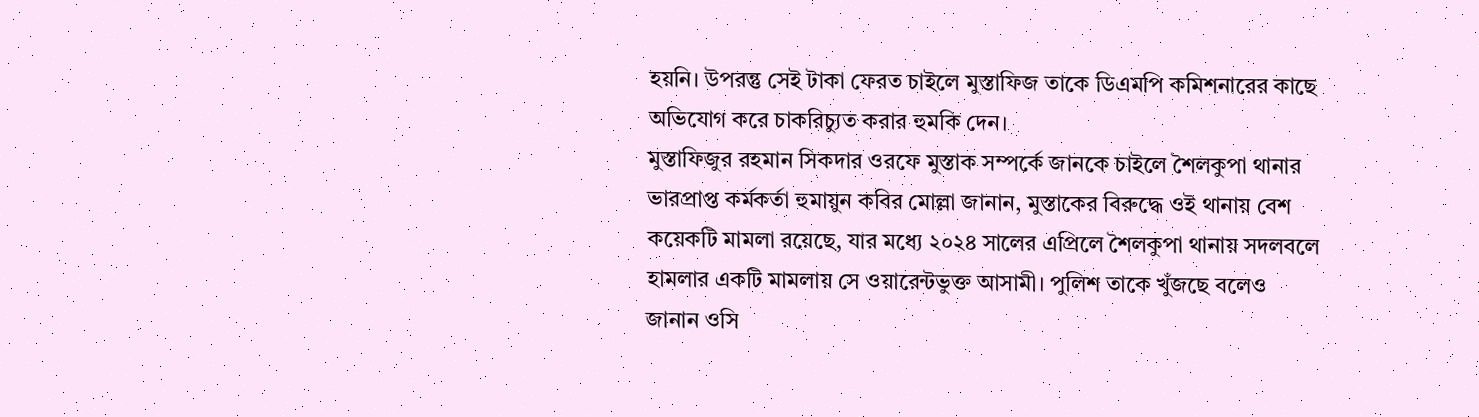হয়নি। উপরন্তু সেই টাকা ফেরত চাইলে মুস্তাফিজ তাকে ডিএমপি কমিশনারের কাছে অভিযোগ করে চাকরিচ্যুত করার হুমকি দেন।
মুস্তাফিজুর রহমান সিকদার ওরফে মুস্তাক সম্পর্কে জানকে চাইলে শৈলকুপা থানার ভারপ্রাপ্ত কর্মকর্তা হুমায়ুন কবির মোল্লা জানান, মুস্তাকের বিরুদ্ধে ওই থানায় বেশ কয়েকটি মামলা রয়েছে, যার মধ্যে ২০২৪ সালের এপ্রিলে শৈলকুপা থানায় সদলবলে হামলার একটি মামলায় সে ওয়ারেন্টভুক্ত আসামী। পুলিশ তাকে খুঁজছে বলেও জানান ওসি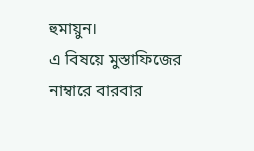হুমায়ুন।
এ বিষয়ে মুস্তাফিজের নাম্বারে বারবার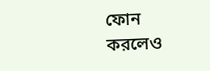ফোন করলেও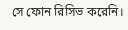সে ফোন রিসিভ করেনি।